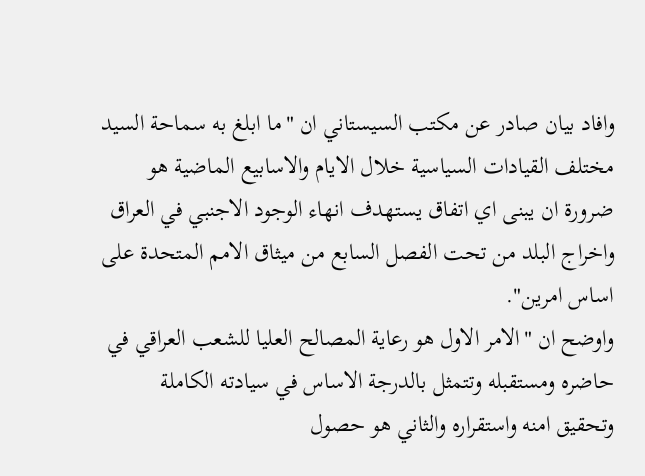وافاد بيان صادر عن مكتب السيستاني ان "ما ابلغ به سماحة السيد مختلف القيادات السياسية خلال الايام والاسابيع الماضية هو ضرورة ان يبنى اي اتفاق يستهدف انهاء الوجود الاجنبي في العراق واخراج البلد من تحت الفصل السابع من ميثاق الامم المتحدة على اساس امرين".
واوضح ان "الامر الاول هو رعاية المصالح العليا للشعب العراقي في حاضره ومستقبله وتتمثل بالدرجة الاساس في سيادته الكاملة وتحقيق امنه واستقراره والثاني هو حصول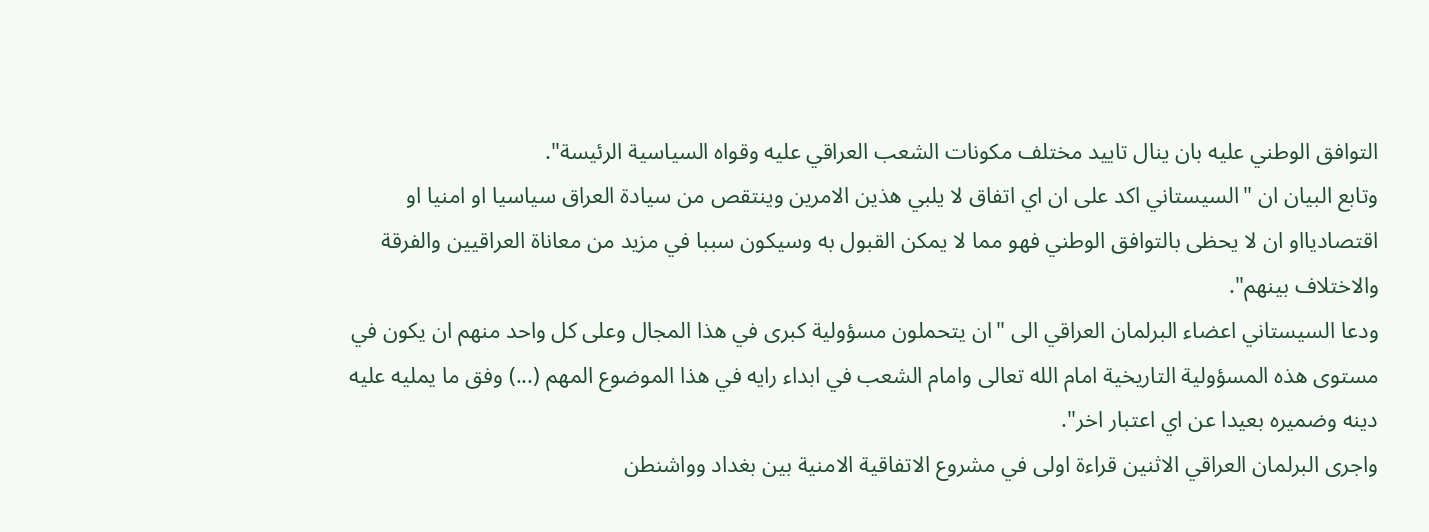التوافق الوطني عليه بان ينال تاييد مختلف مكونات الشعب العراقي عليه وقواه السياسية الرئيسة".
وتابع البيان ان "السيستاني اكد على ان اي اتفاق لا يلبي هذين الامرين وينتقص من سيادة العراق سياسيا او امنيا او اقتصاديااو ان لا يحظى بالتوافق الوطني فهو مما لا يمكن القبول به وسيكون سببا في مزيد من معاناة العراقيين والفرقة والاختلاف بينهم".
ودعا السيستاني اعضاء البرلمان العراقي الى "ان يتحملون مسؤولية كبرى في هذا المجال وعلى كل واحد منهم ان يكون في مستوى هذه المسؤولية التاريخية امام الله تعالى وامام الشعب في ابداء رايه في هذا الموضوع المهم (...) وفق ما يمليه عليه دينه وضميره بعيدا عن اي اعتبار اخر".
واجرى البرلمان العراقي الاثنين قراءة اولى في مشروع الاتفاقية الامنية بين بغداد وواشنطن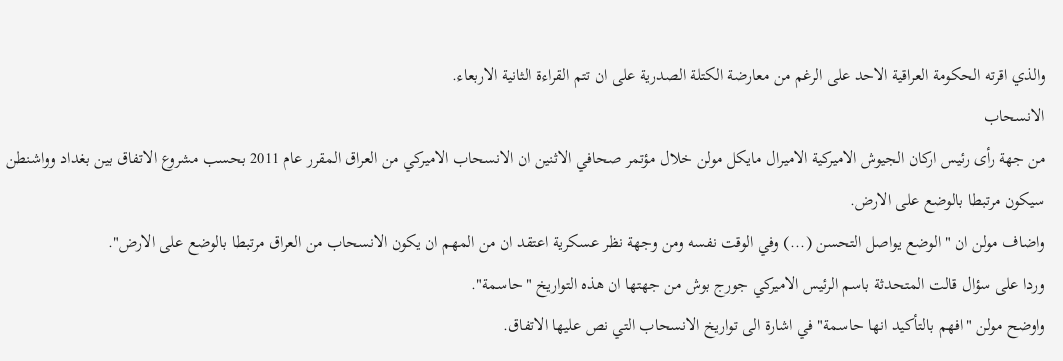والذي اقرته الحكومة العراقية الاحد على الرغم من معارضة الكتلة الصدرية على ان تتم القراءة الثانية الاربعاء.
الانسحاب
من جهة رأى رئيس اركان الجيوش الاميركية الاميرال مايكل مولن خلال مؤتمر صحافي الاثنين ان الانسحاب الاميركي من العراق المقرر عام 2011 بحسب مشروع الاتفاق بين بغداد وواشنطن سيكون مرتبطا بالوضع على الارض.
واضاف مولن ان "الوضع يواصل التحسن (...) وفي الوقت نفسه ومن وجهة نظر عسكرية اعتقد ان من المهم ان يكون الانسحاب من العراق مرتبطا بالوضع على الارض".
وردا على سؤال قالت المتحدثة باسم الرئيس الاميركي جورج بوش من جهتها ان هذه التواريخ "حاسمة".
واوضح مولن "افهم بالتأكيد انها حاسمة" في اشارة الى تواريخ الانسحاب التي نص عليها الاتفاق.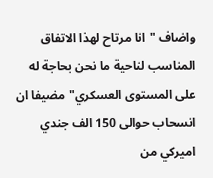واضاف "انا مرتاح لهذا الاتفاق المناسب لناحية ما نحن بحاجة له على المستوى العسكري" مضيفا ان انسحاب حوالى 150 الف جندي اميركي من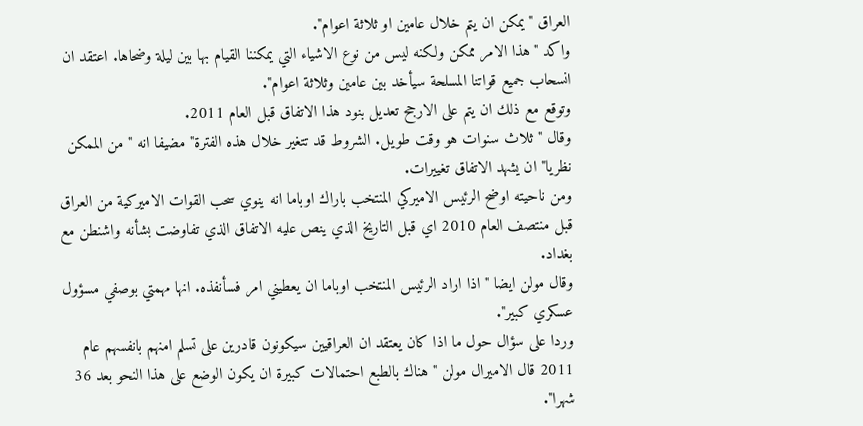العراق "يمكن ان يتم خلال عامين او ثلاثة اعوام".
واكد "هذا الامر ممكن ولكنه ليس من نوع الاشياء التي يمكننا القيام بها بين ليلة وضحاها. اعتقد ان انسحاب جميع قواتنا المسلحة سيأخد بين عامين وثلاثة اعوام".
وتوقع مع ذلك ان يتم على الارجح تعديل بنود هذا الاتفاق قبل العام 2011.
وقال "ثلاث سنوات هو وقت طويل. الشروط قد تتغير خلال هذه الفترة" مضيفا انه "من الممكن نظريا" ان يشهد الاتفاق تغييرات.
ومن ناحيته اوضح الرئيس الاميركي المنتخب باراك اوباما انه ينوي سحب القوات الاميركية من العراق قبل منتصف العام 2010 اي قبل التاريخ الذي ينص عليه الاتفاق الذي تفاوضت بشأنه واشنطن مع بغداد.
وقال مولن ايضا "اذا اراد الرئيس المنتخب اوباما ان يعطيني امر فسأنفذه. انها مهمتي بوصفي مسؤول عسكري كبير".
وردا على سؤال حول ما اذا كان يعتقد ان العراقيين سيكونون قادرين على تسلم امنهم بانفسهم عام 2011 قال الاميرال مولن "هناك بالطبع احتمالات كبيرة ان يكون الوضع على هذا النحو بعد 36 شهرا".